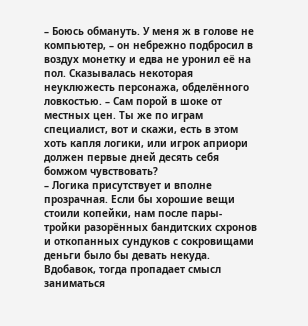– Боюсь обмануть. У меня ж в голове не компьютер, – он небрежно подбросил в воздух монетку и едва не уронил её на пол. Сказывалась некоторая неуклюжесть персонажа, обделённого ловкостью. – Сам порой в шоке от местных цен. Ты же по играм специалист, вот и скажи, есть в этом хоть капля логики, или игрок априори должен первые дней десять себя бомжом чувствовать?
– Логика присутствует и вполне прозрачная. Если бы хорошие вещи стоили копейки, нам после пары-тройки разорённых бандитских схронов и откопанных сундуков с сокровищами деньги было бы девать некуда. Вдобавок, тогда пропадает смысл заниматься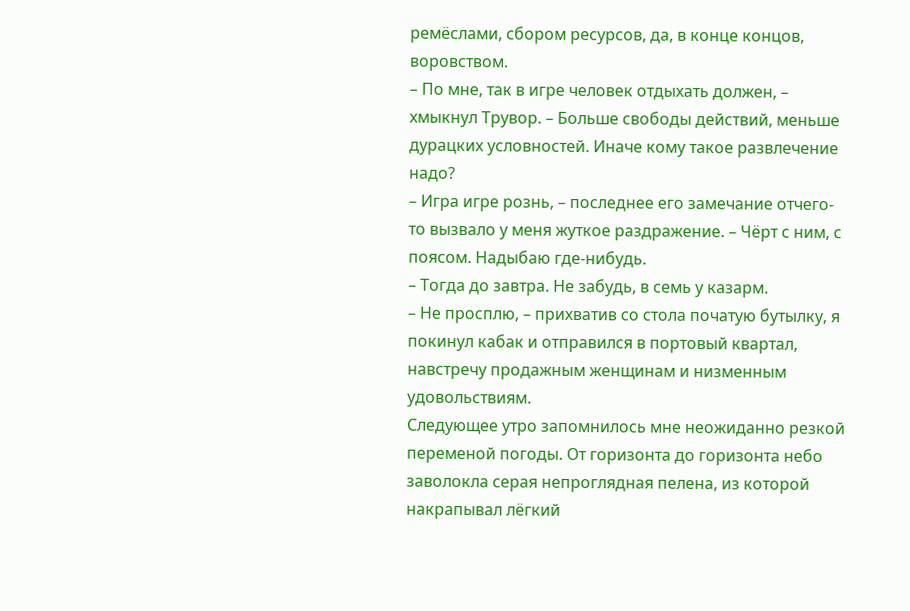ремёслами, сбором ресурсов, да, в конце концов, воровством.
– По мне, так в игре человек отдыхать должен, – хмыкнул Трувор. – Больше свободы действий, меньше дурацких условностей. Иначе кому такое развлечение надо?
– Игра игре рознь, – последнее его замечание отчего-то вызвало у меня жуткое раздражение. – Чёрт с ним, с поясом. Надыбаю где-нибудь.
– Тогда до завтра. Не забудь, в семь у казарм.
– Не просплю, – прихватив со стола початую бутылку, я покинул кабак и отправился в портовый квартал, навстречу продажным женщинам и низменным удовольствиям.
Следующее утро запомнилось мне неожиданно резкой переменой погоды. От горизонта до горизонта небо заволокла серая непроглядная пелена, из которой накрапывал лёгкий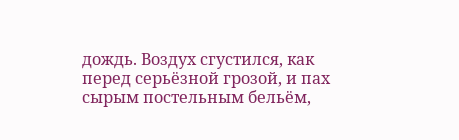дождь. Воздух сгустился, как перед серьёзной грозой, и пах сырым постельным бельём,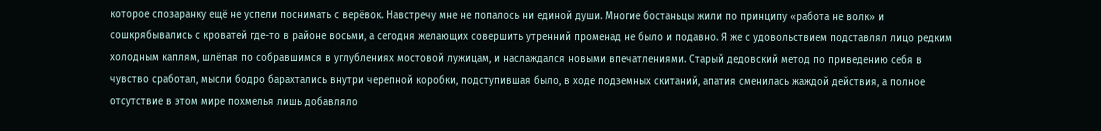которое спозаранку ещё не успели поснимать с верёвок. Навстречу мне не попалось ни единой души. Многие бостаньцы жили по принципу «работа не волк» и сошкрябывались с кроватей где-то в районе восьми, а сегодня желающих совершить утренний променад не было и подавно. Я же с удовольствием подставлял лицо редким холодным каплям, шлёпая по собравшимся в углублениях мостовой лужицам, и наслаждался новыми впечатлениями. Старый дедовский метод по приведению себя в чувство сработал, мысли бодро барахтались внутри черепной коробки, подступившая было, в ходе подземных скитаний, апатия сменилась жаждой действия, а полное отсутствие в этом мире похмелья лишь добавляло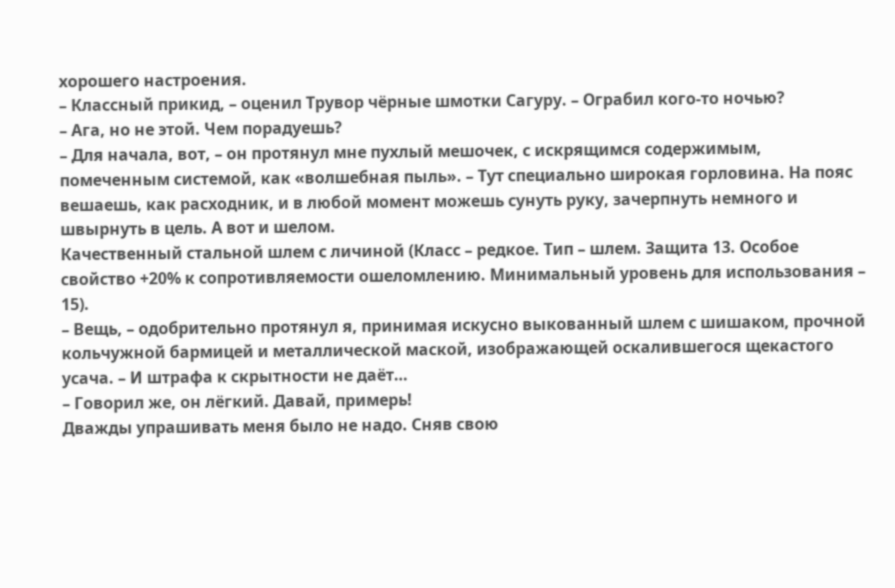хорошего настроения.
– Классный прикид, – оценил Трувор чёрные шмотки Сагуру. – Ограбил кого-то ночью?
– Ага, но не этой. Чем порадуешь?
– Для начала, вот, – он протянул мне пухлый мешочек, с искрящимся содержимым, помеченным системой, как «волшебная пыль». – Тут специально широкая горловина. На пояс вешаешь, как расходник, и в любой момент можешь сунуть руку, зачерпнуть немного и швырнуть в цель. А вот и шелом.
Качественный стальной шлем с личиной (Класс – редкое. Тип – шлем. Защита 13. Особое свойство +20% к сопротивляемости ошеломлению. Минимальный уровень для использования – 15).
– Вещь, – одобрительно протянул я, принимая искусно выкованный шлем с шишаком, прочной кольчужной бармицей и металлической маской, изображающей оскалившегося щекастого усача. – И штрафа к скрытности не даёт…
– Говорил же, он лёгкий. Давай, примерь!
Дважды упрашивать меня было не надо. Сняв свою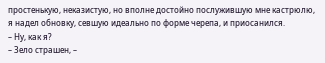простенькую, неказистую, но вполне достойно послужившую мне кастрюлю, я надел обновку, севшую идеально по форме черепа, и приосанился.
– Ну, как я?
– Зело страшен, –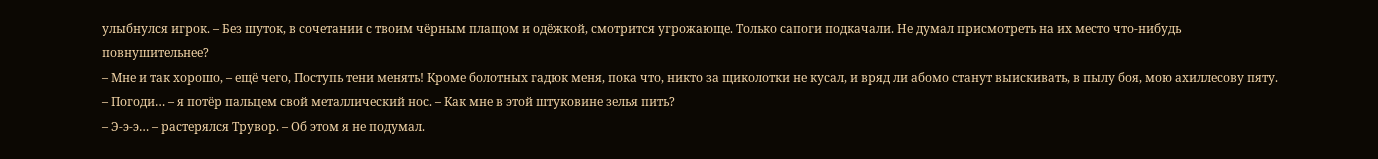улыбнулся игрок. – Без шуток, в сочетании с твоим чёрным плащом и одёжкой, смотрится угрожающе. Только сапоги подкачали. Не думал присмотреть на их место что-нибудь повнушительнее?
– Мне и так хорошо, – ещё чего, Поступь тени менять! Кроме болотных гадюк меня, пока что, никто за щиколотки не кусал, и вряд ли абомо станут выискивать, в пылу боя, мою ахиллесову пяту. – Погоди… – я потёр пальцем свой металлический нос. – Как мне в этой штуковине зелья пить?
– Э-э-э… – растерялся Трувор. – Об этом я не подумал.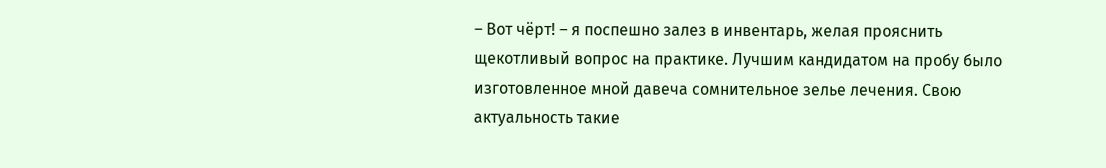– Вот чёрт! – я поспешно залез в инвентарь, желая прояснить щекотливый вопрос на практике. Лучшим кандидатом на пробу было изготовленное мной давеча сомнительное зелье лечения. Свою актуальность такие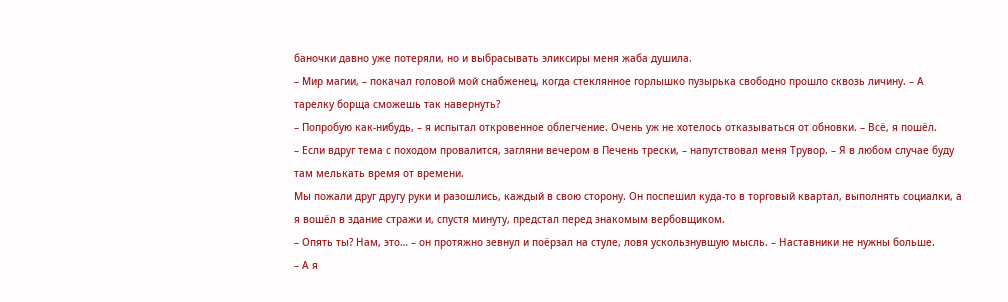баночки давно уже потеряли, но и выбрасывать эликсиры меня жаба душила.
– Мир магии, – покачал головой мой снабженец, когда стеклянное горлышко пузырька свободно прошло сквозь личину. – А тарелку борща сможешь так навернуть?
– Попробую как-нибудь, – я испытал откровенное облегчение. Очень уж не хотелось отказываться от обновки. – Всё, я пошёл.
– Если вдруг тема с походом провалится, загляни вечером в Печень трески, – напутствовал меня Трувор. – Я в любом случае буду там мелькать время от времени.
Мы пожали друг другу руки и разошлись, каждый в свою сторону. Он поспешил куда-то в торговый квартал, выполнять социалки, а я вошёл в здание стражи и, спустя минуту, предстал перед знакомым вербовщиком.
– Опять ты? Нам, это… – он протяжно зевнул и поёрзал на стуле, ловя ускользнувшую мысль. – Наставники не нужны больше.
– А я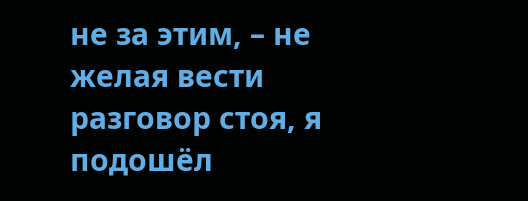не за этим, – не желая вести разговор стоя, я подошёл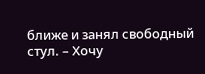ближе и занял свободный стул. – Хочу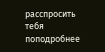расспросить тебя поподробнее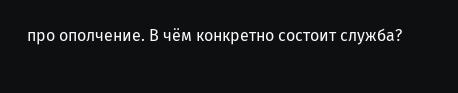про ополчение. В чём конкретно состоит служба?